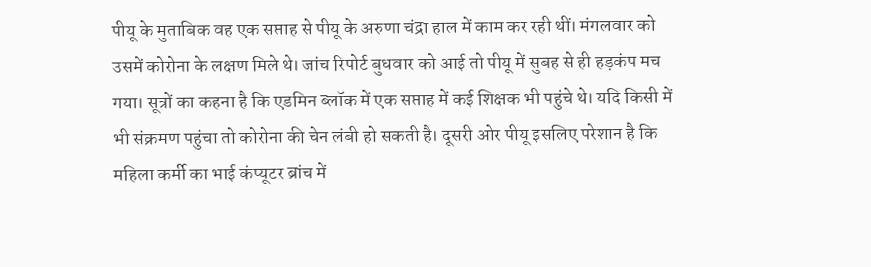पीयू के मुताबिक वह एक सप्ताह से पीयू के अरुणा चंद्रा हाल में काम कर रही थीं। मंगलवार को उसमें कोरोना के लक्षण मिले थे। जांच रिपोर्ट बुधवार को आई तो पीयू में सुबह से ही हड़कंप मच गया। सूत्रों का कहना है कि एडमिन ब्लॉक में एक सप्ताह में कई शिक्षक भी पहुंचे थे। यदि किसी में भी संक्रमण पहुंचा तो कोरोना की चेन लंबी हो सकती है। दूसरी ओर पीयू इसलिए परेशान है कि महिला कर्मी का भाई कंप्यूटर ब्रांच में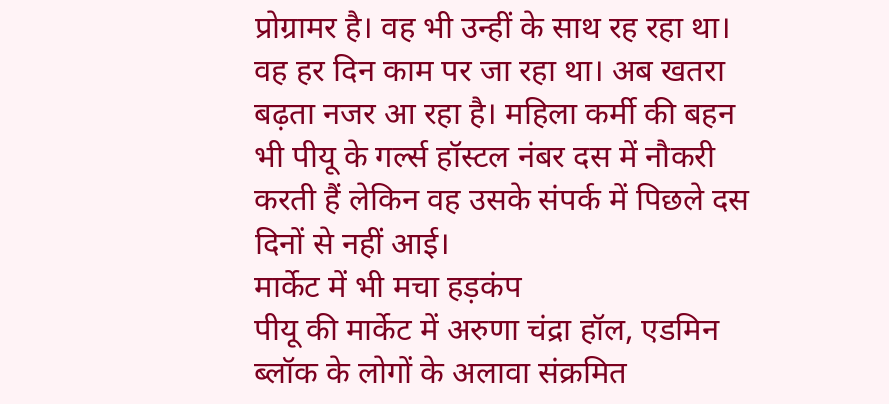प्रोग्रामर है। वह भी उन्हीं के साथ रह रहा था। वह हर दिन काम पर जा रहा था। अब खतरा बढ़ता नजर आ रहा है। महिला कर्मी की बहन भी पीयू के गर्ल्स हॉस्टल नंबर दस में नौकरी करती हैं लेकिन वह उसके संपर्क में पिछले दस दिनों से नहीं आई।
मार्केट में भी मचा हड़कंप
पीयू की मार्केट में अरुणा चंद्रा हॉल, एडमिन ब्लॉक के लोगों के अलावा संक्रमित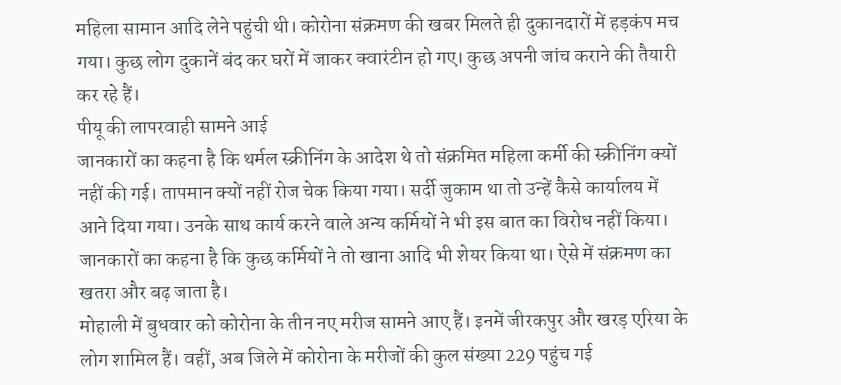महिला सामान आदि लेने पहुंची थी। कोरोना संक्रमण की खबर मिलते ही दुकानदारों में हड़कंप मच गया। कुछ लोग दुकानें बंद कर घरों में जाकर क्वारंटीन हो गए। कुछ अपनी जांच कराने की तैयारी कर रहे हैं।
पीयू की लापरवाही सामने आई
जानकारों का कहना है कि थर्मल स्क्रीनिंग के आदेश थे तो संक्रमित महिला कर्मी की स्क्रीनिंग क्यों नहीं की गई। तापमान क्यों नहीं रोज चेक किया गया। सर्दी जुकाम था तो उन्हें कैसे कार्यालय में आने दिया गया। उनके साथ कार्य करने वाले अन्य कर्मियों ने भी इस बात का विरोध नहीं किया। जानकारों का कहना है कि कुछ कर्मियों ने तो खाना आदि भी शेयर किया था। ऐसे में संक्रमण का खतरा और बढ़ जाता है।
मोहाली में बुधवार को कोरोना के तीन नए मरीज सामने आए हैं। इनमें जीरकपुर और खरड़ एरिया के लोग शामिल हैं। वहीं, अब जिले में कोरोना के मरीजों की कुल संख्या 229 पहुंच गई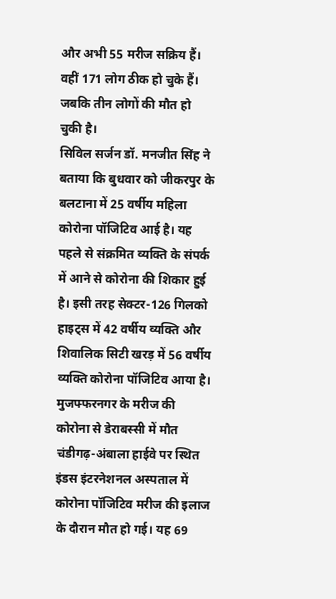और अभी 55 मरीज सक्रिय हैं। वहीं 171 लोग ठीक हो चुके हैं। जबकि तीन लोगों की मौत हो चुकी है।
सिविल सर्जन डॉ. मनजीत सिंह ने बताया कि बुधवार को जीकरपुर के बलटाना में 25 वर्षीय महिला कोरोना पॉजिटिव आई है। यह पहले से संक्रमित व्यक्ति के संपर्क में आने से कोरोना की शिकार हुई है। इसी तरह सेक्टर-126 गिलको हाइट्स में 42 वर्षीय व्यक्ति और शिवालिक सिटी खरड़ में 56 वर्षीय व्यक्ति कोरोना पॉजिटिव आया है।
मुजफ्फरनगर के मरीज की कोरोना से डेराबस्सी में मौत
चंडीगढ़-अंबाला हाईवे पर स्थित इंडस इंटरनेशनल अस्पताल में कोरोना पॉजिटिव मरीज की इलाज के दौरान मौत हो गई। यह 69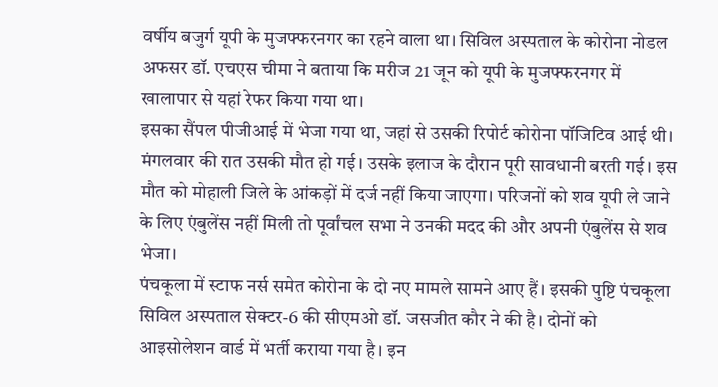वर्षीय बजुर्ग यूपी के मुजफ्फरनगर का रहने वाला था। सिविल अस्पताल के कोरोना नोडल अफसर डॉ. एचएस चीमा ने बताया कि मरीज 21 जून को यूपी के मुजफ्फरनगर में खालापार से यहां रेफर किया गया था।
इसका सैंपल पीजीआई में भेजा गया था, जहां से उसकी रिपोर्ट कोरोना पॉजिटिव आई थी। मंगलवार की रात उसकी मौत हो गई। उसके इलाज के दौरान पूरी सावधानी बरती गई। इस मौत को मोहाली जिले के आंकड़ों में दर्ज नहीं किया जाएगा। परिजनों को शव यूपी ले जाने के लिए एंबुलेंस नहीं मिली तो पूर्वांचल सभा ने उनकी मदद की और अपनी एंबुलेंस से शव भेजा।
पंचकूला में स्टाफ नर्स समेत कोरोना के दो नए मामले सामने आए हैं। इसकी पुष्टि पंचकूला सिविल अस्पताल सेक्टर-6 की सीएमओ डॉ. जसजीत कौर ने की है। दोनों को आइसोलेशन वार्ड में भर्ती कराया गया है। इन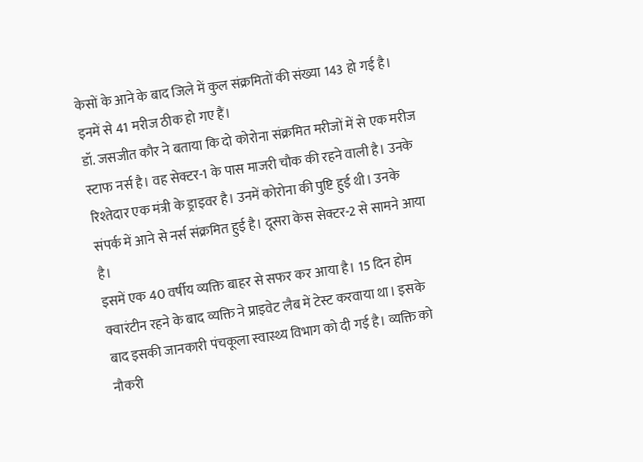केसों के आने के बाद जिले में कुल संक्रमितों की संख्या 143 हो गई है। इनमें से 41 मरीज ठीक हो गए हैं।
डॉ. जसजीत कौर ने बताया कि दो कोरोना संक्रमित मरीजों में से एक मरीज स्टाफ नर्स है। वह सेक्टर-1 के पास माजरी चौक की रहने वाली है। उनके रिश्तेदार एक मंत्री के ड्राइवर है। उनमें कोरोना की पुष्टि हुई थी। उनके संपर्क में आने से नर्स संक्रमित हुई है। दूसरा केस सेक्टर-2 से सामने आया है।
इसमें एक 40 वर्षीय व्यक्ति बाहर से सफर कर आया है। 15 दिन होम क्वारंटीन रहने के बाद व्यक्ति ने प्राइवेट लैब में टेस्ट करवाया था। इसके बाद इसकी जानकारी पंचकूला स्वास्थ्य विभाग को दी गई है। व्यक्ति को नौकरी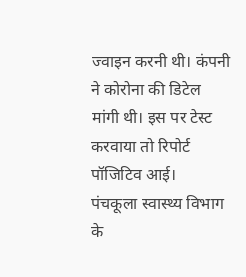ज्वाइन करनी थी। कंपनी ने कोरोना की डिटेल मांगी थी। इस पर टेस्ट करवाया तो रिपोर्ट पॉजिटिव आई।
पंचकूला स्वास्थ्य विभाग के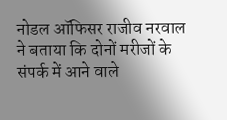नोडल ऑफिसर राजीव नरवाल ने बताया कि दोनों मरीजों के संपर्क में आने वाले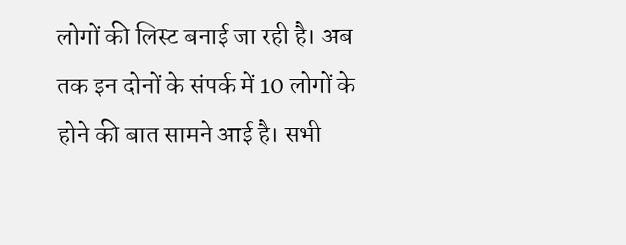लोगों की लिस्ट बनाई जा रही है। अब तक इन दोनों के संपर्क में 10 लोगों के होने की बात सामने आई है। सभी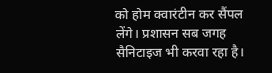को होम क्वारंटीन कर सैंपल लेंगे। प्रशासन सब जगह सैनिटाइज भी करवा रहा है।